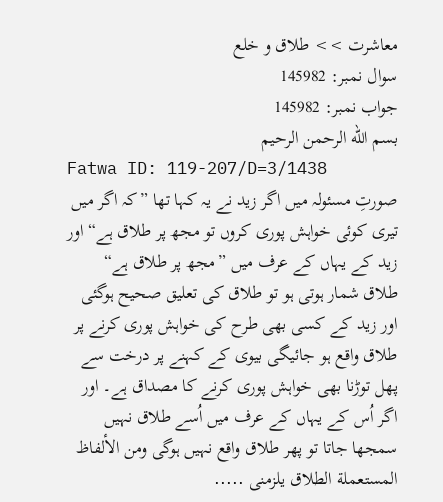معاشرت >> طلاق و خلع
سوال نمبر: 145982
جواب نمبر: 145982
بسم الله الرحمن الرحيم
Fatwa ID: 119-207/D=3/1438
صورتِ مسئولہ میں اگر زید نے یہ کہا تھا ”کہ اگر میں تیری کوئی خواہش پوری کروں تو مجھ پر طلاق ہے“ اور زید کے یہاں کے عرف میں ”مجھ پر طلاق ہے“ طلاق شمار ہوتی ہو تو طلاق کی تعلیق صحیح ہوگئی اور زید کے کسی بھی طرح کی خواہش پوری کرنے پر طلاق واقع ہو جائیگی بیوی کے کہنے پر درخت سے پھل توڑنا بھی خواہش پوری کرنے کا مصداق ہے۔ اور اگر اُس کے یہاں کے عرف میں اُسے طلاق نہیں سمجھا جاتا تو پھر طلاق واقع نہیں ہوگی ومن الألفاظ المستعملة الطلاق یلزمنی ․․․․․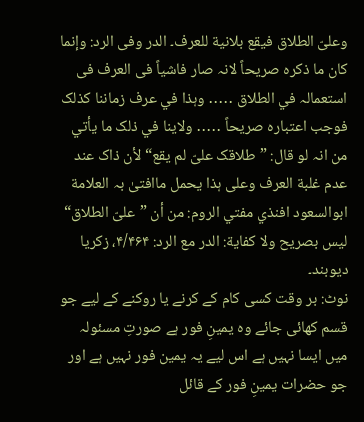وعلیّ الطلاق فیقع بلانیة للعرف۔ الدر وفی الرد: وإنما کان ما ذکرہ صریحاً لانہ صار فاشیاً فی العرف فی استعمالہ في الطلاق ․․․․․ وہذا في عرف زماننا کذلک فوجب اعتبارہ صریحاً ․․․․․ ولاینا في ذلک ما یأتي من انہ لو قال: ”طلاقک علیّ لم یقع“ لأن ذاک عند عدم غلبة العرف وعلی ہذا یحمل ماافتیٰ بہ العلامة ابوالسعود افنذي مفتي الروم: من أن ”علیّ الطلاق“ لیس بصریح ولا کفایة: الدر مع الرد: ۴/۴۶۴، زکریا دیوبند۔
نوٹ: بر وقت کسی کام کے کرنے یا روکنے کے لیے جو قسم کھائی جائے وہ یمینِ فور ہے صورتِ مسئولہ میں ایسا نہیں ہے اس لیے یہ یمین فور نہیں ہے اور جو حضرات یمینِ فور کے قائل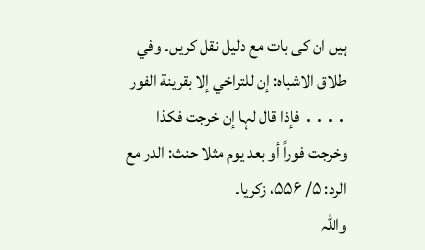ہیں ان کی بات مع دلیل نقل کریں۔ وفي طلاق الاشباہ: إن للتراخي إلا بقرینة الفور ․․․․ فإذا قال لہا إن خرجت فکذا وخرجت فوراً أو بعد یوم مثلا حنث: الدر مع الرد: ۵/ ۵۵۶، زکریا۔
واللہ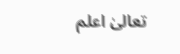تعالیٰ اعلم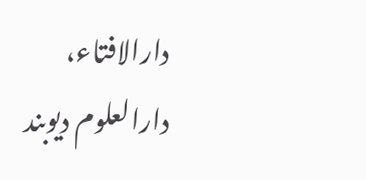دارالافتاء،
دارالعلوم دیوبند